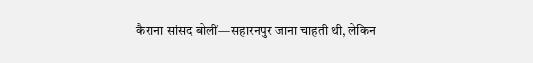कैराना सांसद बोलीं—सहारनपुर जाना चाहती थी, लेकिन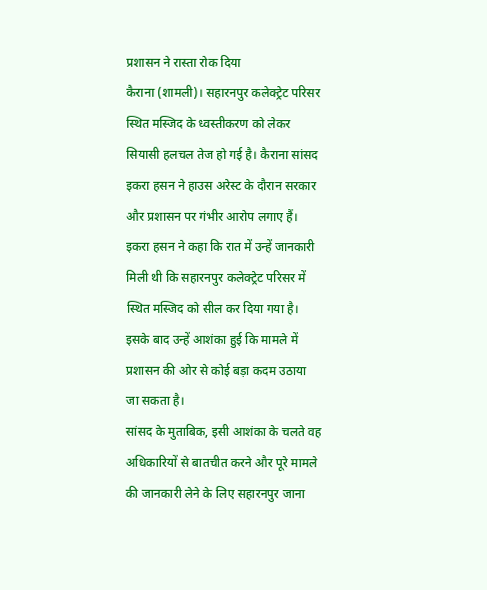प्रशासन ने रास्ता रोक दिया
कैराना (शामली)। सहारनपुर कलेक्ट्रेट परिसर स्थित मस्जिद के ध्वस्तीकरण को लेकर सियासी हलचल तेज हो गई है। कैराना सांसद इकरा हसन ने हाउस अरेस्ट के दौरान सरकार और प्रशासन पर गंभीर आरोप लगाए हैं।
इकरा हसन ने कहा कि रात में उन्हें जानकारी मिली थी कि सहारनपुर कलेक्ट्रेट परिसर में स्थित मस्जिद को सील कर दिया गया है। इसके बाद उन्हें आशंका हुई कि मामले में प्रशासन की ओर से कोई बड़ा कदम उठाया जा सकता है।
सांसद के मुताबिक, इसी आशंका के चलते वह अधिकारियों से बातचीत करने और पूरे मामले की जानकारी लेने के लिए सहारनपुर जाना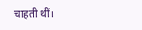चाहती थीं।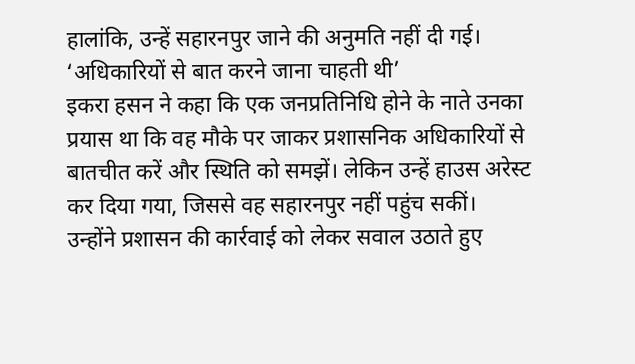हालांकि, उन्हें सहारनपुर जाने की अनुमति नहीं दी गई।
‘अधिकारियों से बात करने जाना चाहती थी’
इकरा हसन ने कहा कि एक जनप्रतिनिधि होने के नाते उनका प्रयास था कि वह मौके पर जाकर प्रशासनिक अधिकारियों से बातचीत करें और स्थिति को समझें। लेकिन उन्हें हाउस अरेस्ट कर दिया गया, जिससे वह सहारनपुर नहीं पहुंच सकीं।
उन्होंने प्रशासन की कार्रवाई को लेकर सवाल उठाते हुए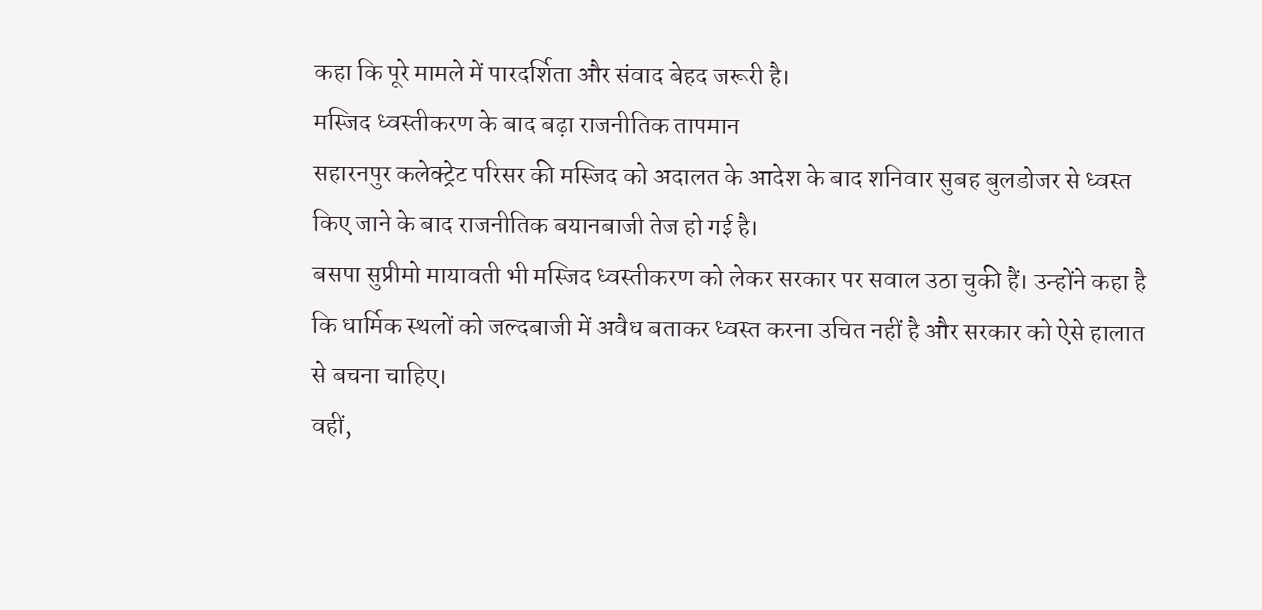कहा कि पूरे मामले में पारदर्शिता और संवाद बेहद जरूरी है।
मस्जिद ध्वस्तीकरण के बाद बढ़ा राजनीतिक तापमान
सहारनपुर कलेक्ट्रेट परिसर की मस्जिद को अदालत के आदेश के बाद शनिवार सुबह बुलडोजर से ध्वस्त किए जाने के बाद राजनीतिक बयानबाजी तेज हो गई है।
बसपा सुप्रीमो मायावती भी मस्जिद ध्वस्तीकरण को लेकर सरकार पर सवाल उठा चुकी हैं। उन्होंने कहा है कि धार्मिक स्थलों को जल्दबाजी में अवैध बताकर ध्वस्त करना उचित नहीं है और सरकार को ऐसे हालात से बचना चाहिए।
वहीं,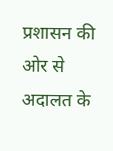प्रशासन की ओर से अदालत के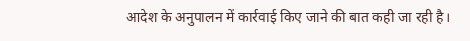आदेश के अनुपालन में कार्रवाई किए जाने की बात कही जा रही है।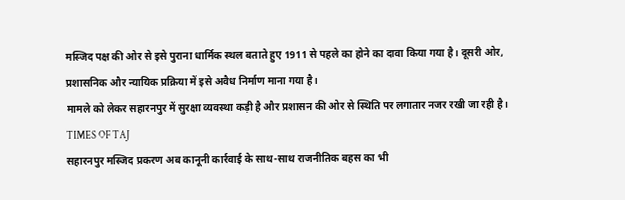मस्जिद पक्ष की ओर से इसे पुराना धार्मिक स्थल बताते हुए 1911 से पहले का होने का दावा किया गया है। दूसरी ओर, प्रशासनिक और न्यायिक प्रक्रिया में इसे अवैध निर्माण माना गया है।
मामले को लेकर सहारनपुर में सुरक्षा व्यवस्था कड़ी है और प्रशासन की ओर से स्थिति पर लगातार नजर रखी जा रही है।
TIMES OF TAJ
सहारनपुर मस्जिद प्रकरण अब कानूनी कार्रवाई के साथ-साथ राजनीतिक बहस का भी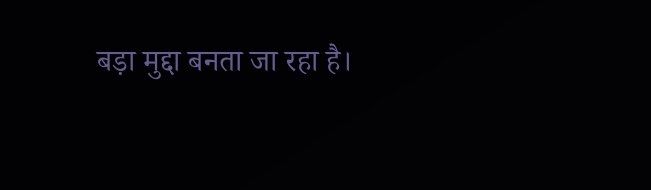बड़ा मुद्दा बनता जा रहा है।